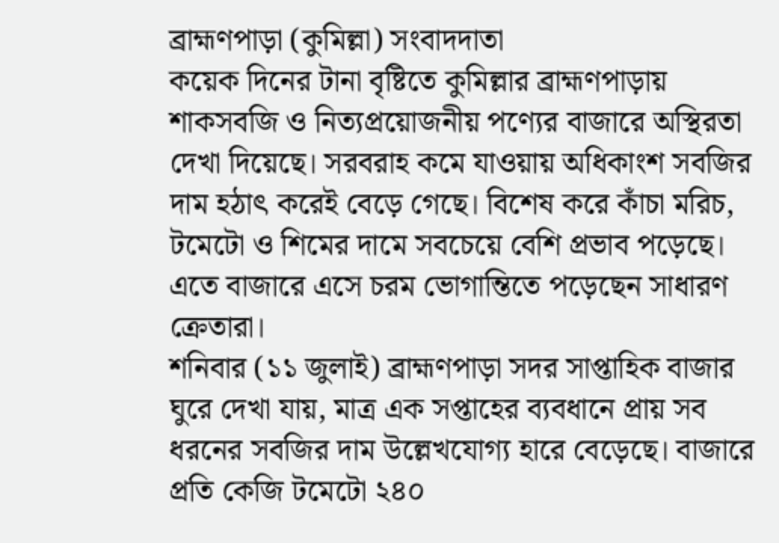ব্রাহ্মণপাড়া (কুমিল্লা) সংবাদদাতা
কয়েক দিনের টানা বৃষ্টিতে কুমিল্লার ব্রাহ্মণপাড়ায় শাকসবজি ও নিত্যপ্রয়োজনীয় পণ্যের বাজারে অস্থিরতা দেখা দিয়েছে। সরবরাহ কমে যাওয়ায় অধিকাংশ সবজির দাম হঠাৎ করেই বেড়ে গেছে। বিশেষ করে কাঁচা মরিচ, টমেটো ও শিমের দামে সবচেয়ে বেশি প্রভাব পড়েছে। এতে বাজারে এসে চরম ভোগান্তিতে পড়েছেন সাধারণ ক্রেতারা।
শনিবার (১১ জুলাই) ব্রাহ্মণপাড়া সদর সাপ্তাহিক বাজার ঘুরে দেখা যায়, মাত্র এক সপ্তাহের ব্যবধানে প্রায় সব ধরনের সবজির দাম উল্লেখযোগ্য হারে বেড়েছে। বাজারে প্রতি কেজি টমেটো ২৪০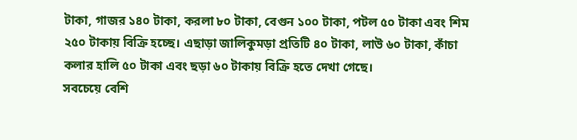টাকা, গাজর ১৪০ টাকা, করলা ৮০ টাকা, বেগুন ১০০ টাকা, পটল ৫০ টাকা এবং শিম ২৫০ টাকায় বিক্রি হচ্ছে। এছাড়া জালিকুমড়া প্রতিটি ৪০ টাকা, লাউ ৬০ টাকা, কাঁচা কলার হালি ৫০ টাকা এবং ছড়া ৬০ টাকায় বিক্রি হতে দেখা গেছে।
সবচেয়ে বেশি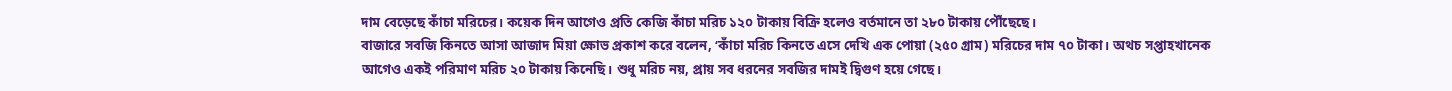দাম বেড়েছে কাঁচা মরিচের। কয়েক দিন আগেও প্রতি কেজি কাঁচা মরিচ ১২০ টাকায় বিক্রি হলেও বর্তমানে তা ২৮০ টাকায় পৌঁছেছে।
বাজারে সবজি কিনতে আসা আজাদ মিয়া ক্ষোভ প্রকাশ করে বলেন, ‘কাঁচা মরিচ কিনতে এসে দেখি এক পোয়া (২৫০ গ্রাম) মরিচের দাম ৭০ টাকা। অথচ সপ্তাহখানেক আগেও একই পরিমাণ মরিচ ২০ টাকায় কিনেছি। শুধু মরিচ নয়, প্রায় সব ধরনের সবজির দামই দ্বিগুণ হয়ে গেছে।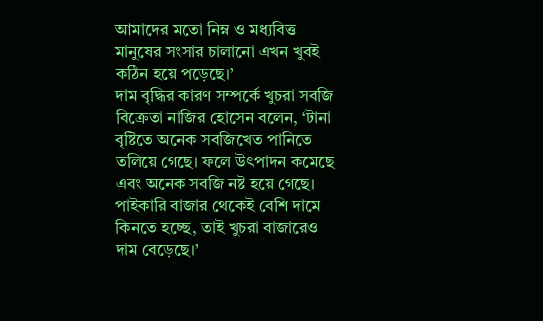আমাদের মতো নিম্ন ও মধ্যবিত্ত মানুষের সংসার চালানো এখন খুবই কঠিন হয়ে পড়েছে।’
দাম বৃদ্ধির কারণ সম্পর্কে খুচরা সবজি বিক্রেতা নাজির হোসেন বলেন, ‘টানা বৃষ্টিতে অনেক সবজিখেত পানিতে তলিয়ে গেছে। ফলে উৎপাদন কমেছে এবং অনেক সবজি নষ্ট হয়ে গেছে। পাইকারি বাজার থেকেই বেশি দামে কিনতে হচ্ছে, তাই খুচরা বাজারেও দাম বেড়েছে।’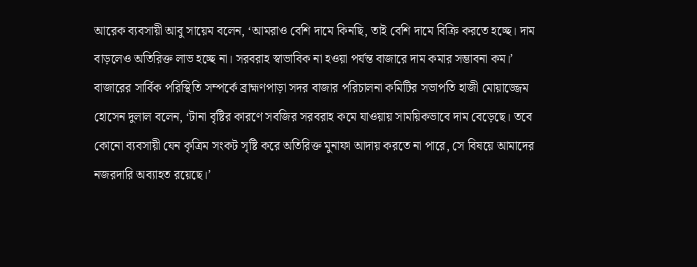আরেক ব্যবসায়ী আবু সায়েম বলেন, ‘আমরাও বেশি দামে কিনছি, তাই বেশি দামে বিক্রি করতে হচ্ছে। দাম বাড়লেও অতিরিক্ত লাভ হচ্ছে না। সরবরাহ স্বাভাবিক না হওয়া পর্যন্ত বাজারে দাম কমার সম্ভাবনা কম।’
বাজারের সার্বিক পরিস্থিতি সম্পর্কে ব্রাহ্মণপাড়া সদর বাজার পরিচালনা কমিটির সভাপতি হাজী মোয়াজ্জেম হোসেন দুলাল বলেন, ‘টানা বৃষ্টির কারণে সবজির সরবরাহ কমে যাওয়ায় সাময়িকভাবে দাম বেড়েছে। তবে কোনো ব্যবসায়ী যেন কৃত্রিম সংকট সৃষ্টি করে অতিরিক্ত মুনাফা আদায় করতে না পারে, সে বিষয়ে আমাদের নজরদারি অব্যাহত রয়েছে।’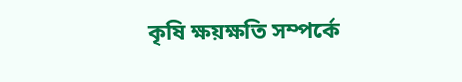কৃষি ক্ষয়ক্ষতি সম্পর্কে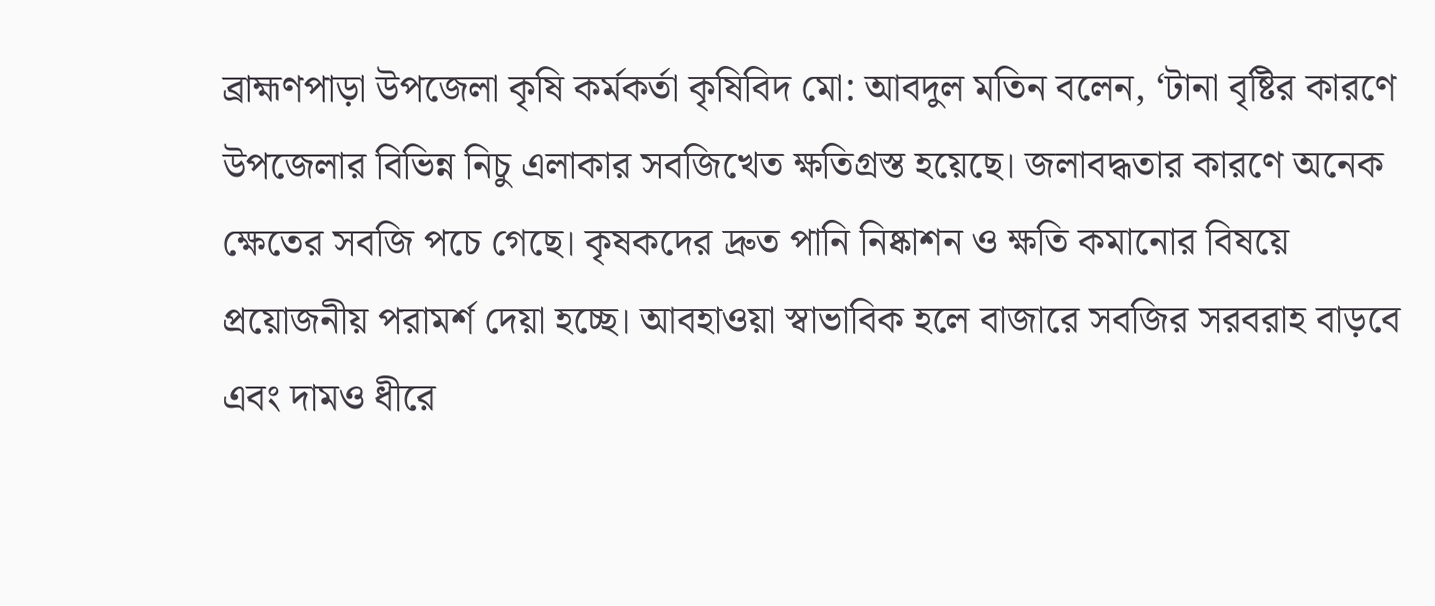ব্রাহ্মণপাড়া উপজেলা কৃষি কর্মকর্তা কৃষিবিদ মো: আবদুল মতিন বলেন, ‘টানা বৃষ্টির কারণে উপজেলার বিভিন্ন নিচু এলাকার সবজিখেত ক্ষতিগ্রস্ত হয়েছে। জলাবদ্ধতার কারণে অনেক ক্ষেতের সবজি পচে গেছে। কৃষকদের দ্রুত পানি নিষ্কাশন ও ক্ষতি কমানোর বিষয়ে প্রয়োজনীয় পরামর্শ দেয়া হচ্ছে। আবহাওয়া স্বাভাবিক হলে বাজারে সবজির সরবরাহ বাড়বে এবং দামও ধীরে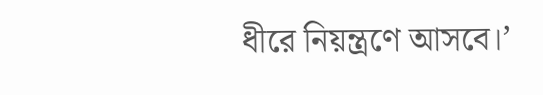ধীরে নিয়ন্ত্রণে আসবে।’